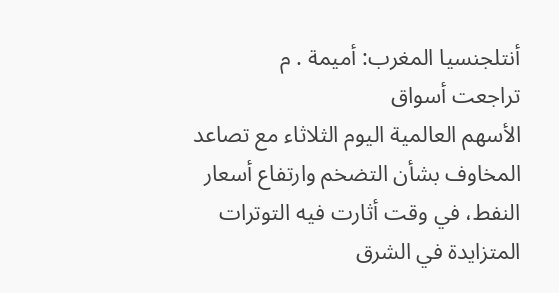أنتلجنسيا المغرب: أميمة . م
تراجعت أسواق
الأسهم العالمية اليوم الثلاثاء مع تصاعد المخاوف بشأن التضخم وارتفاع أسعار
النفط، في وقت أثارت فيه التوترات المتزايدة في الشرق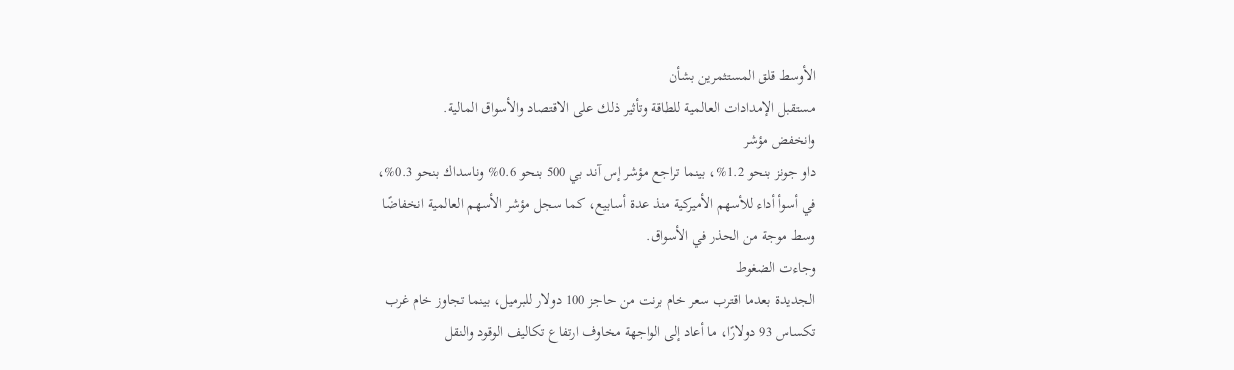الأوسط قلق المستثمرين بشأن
مستقبل الإمدادات العالمية للطاقة وتأثير ذلك على الاقتصاد والأسواق المالية.
وانخفض مؤشر
داو جونز بنحو 1.2%، بينما تراجع مؤشر إس آند بي 500 بنحو 0.6% وناسداك بنحو 0.3%،
في أسوأ أداء للأسهم الأميركية منذ عدة أسابيع، كما سجل مؤشر الأسهم العالمية انخفاضًا
وسط موجة من الحذر في الأسواق.
وجاءت الضغوط
الجديدة بعدما اقترب سعر خام برنت من حاجز 100 دولار للبرميل، بينما تجاوز خام غرب
تكساس 93 دولارًا، ما أعاد إلى الواجهة مخاوف ارتفاع تكاليف الوقود والنقل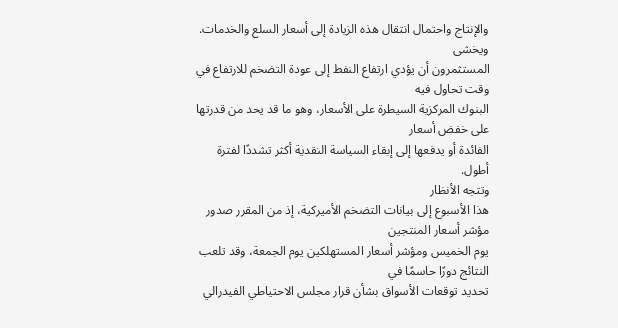والإنتاج واحتمال انتقال هذه الزيادة إلى أسعار السلع والخدمات.
ويخشى
المستثمرون أن يؤدي ارتفاع النفط إلى عودة التضخم للارتفاع في وقت تحاول فيه
البنوك المركزية السيطرة على الأسعار، وهو ما قد يحد من قدرتها على خفض أسعار
الفائدة أو يدفعها إلى إبقاء السياسة النقدية أكثر تشددًا لفترة أطول.
وتتجه الأنظار
هذا الأسبوع إلى بيانات التضخم الأميركية، إذ من المقرر صدور مؤشر أسعار المنتجين
يوم الخميس ومؤشر أسعار المستهلكين يوم الجمعة، وقد تلعب النتائج دورًا حاسمًا في
تحديد توقعات الأسواق بشأن قرار مجلس الاحتياطي الفيدرالي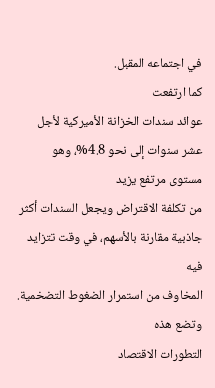في اجتماعه المقبل.
كما ارتفعت
عوائد سندات الخزانة الأميركية لأجل عشر سنوات إلى نحو 4.8%، وهو مستوى مرتفع يزيد
من تكلفة الاقتراض ويجعل السندات أكثر جاذبية مقارنة بالأسهم، في وقت تتزايد فيه
المخاوف من استمرار الضغوط التضخمية.
وتضع هذه
التطورات الاقتصاد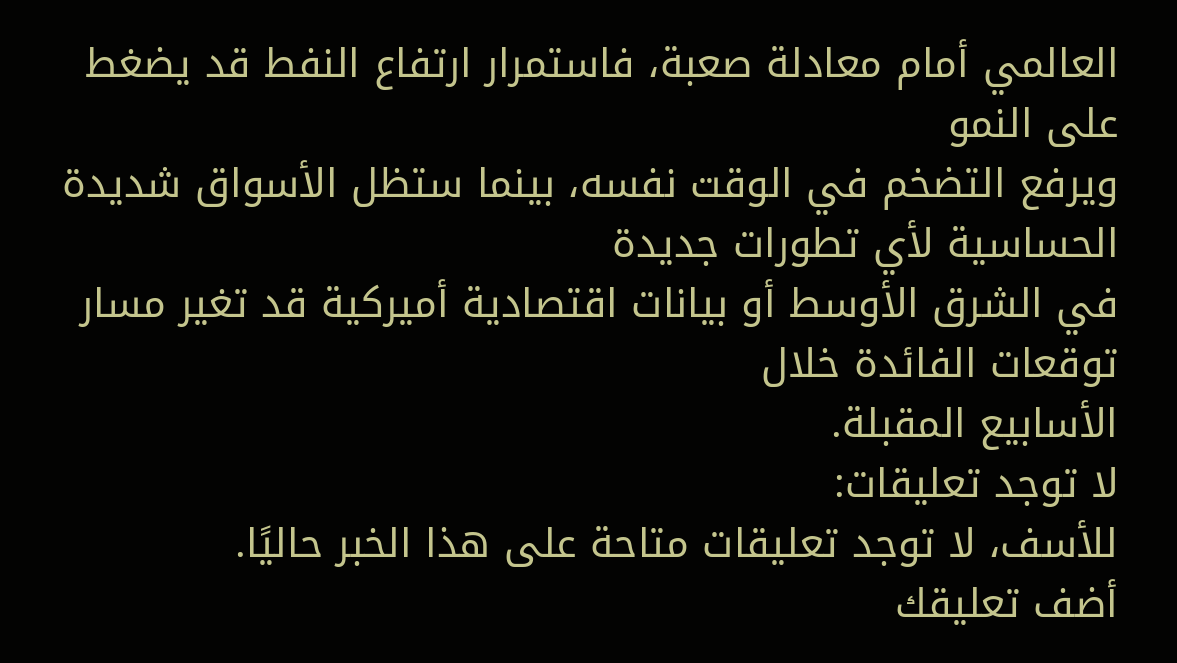العالمي أمام معادلة صعبة، فاستمرار ارتفاع النفط قد يضغط على النمو
ويرفع التضخم في الوقت نفسه، بينما ستظل الأسواق شديدة الحساسية لأي تطورات جديدة
في الشرق الأوسط أو بيانات اقتصادية أميركية قد تغير مسار توقعات الفائدة خلال
الأسابيع المقبلة.
لا توجد تعليقات:
للأسف، لا توجد تعليقات متاحة على هذا الخبر حاليًا.
أضف تعليقك